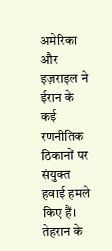अमेरिका और इज़राइल ने ईरान के कई रणनीतिक ठिकानों पर संयुक्त हवाई हमले किए हैं। तेहरान के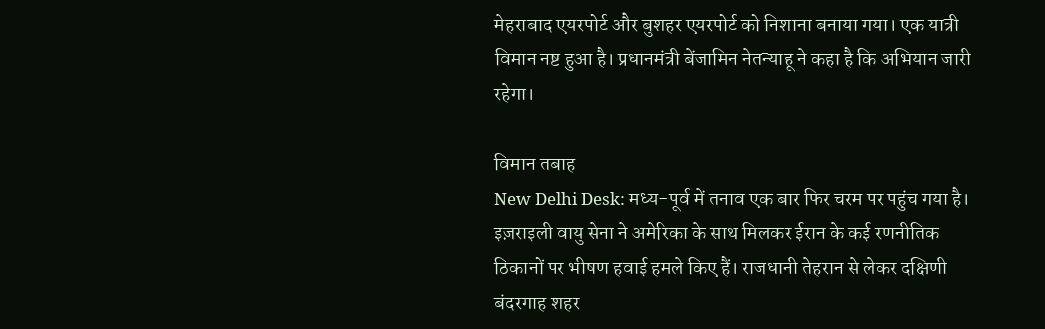मेहराबाद एयरपोर्ट और बुशहर एयरपोर्ट को निशाना बनाया गया। एक यात्री विमान नष्ट हुआ है। प्रधानमंत्री बेंजामिन नेतन्याहू ने कहा है कि अभियान जारी रहेगा।

विमान तबाह
New Delhi Desk: मध्य-पूर्व में तनाव एक बार फिर चरम पर पहुंच गया है। इज़राइली वायु सेना ने अमेरिका के साथ मिलकर ईरान के कई रणनीतिक ठिकानों पर भीषण हवाई हमले किए हैं। राजधानी तेहरान से लेकर दक्षिणी बंदरगाह शहर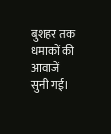बुशहर तक धमाकों की आवाजें सुनी गई।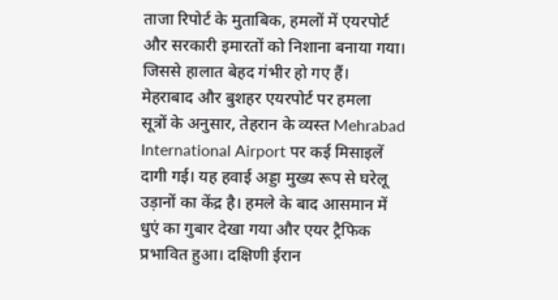ताजा रिपोर्ट के मुताबिक, हमलों में एयरपोर्ट और सरकारी इमारतों को निशाना बनाया गया। जिससे हालात बेहद गंभीर हो गए हैं।
मेहराबाद और बुशहर एयरपोर्ट पर हमला
सूत्रों के अनुसार, तेहरान के व्यस्त Mehrabad International Airport पर कई मिसाइलें दागी गई। यह हवाई अड्डा मुख्य रूप से घरेलू उड़ानों का केंद्र है। हमले के बाद आसमान में धुएं का गुबार देखा गया और एयर ट्रैफिक प्रभावित हुआ। दक्षिणी ईरान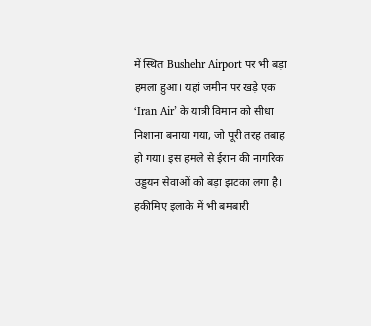में स्थित Bushehr Airport पर भी बड़ा हमला हुआ। यहां जमीन पर खड़े एक ‘Iran Air’ के यात्री विमान को सीधा निशाना बनाया गया, जो पूरी तरह तबाह हो गया। इस हमले से ईरान की नागरिक उड्डयन सेवाओं को बड़ा झटका लगा है।
हकीमिए इलाके में भी बमबारी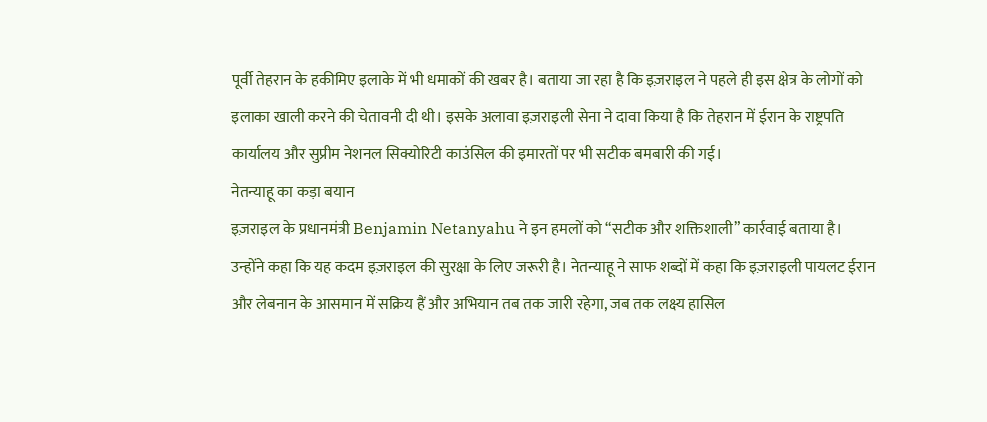पूर्वी तेहरान के हकीमिए इलाके में भी धमाकों की खबर है। बताया जा रहा है कि इज़राइल ने पहले ही इस क्षेत्र के लोगों को इलाका खाली करने की चेतावनी दी थी। इसके अलावा इज़राइली सेना ने दावा किया है कि तेहरान में ईरान के राष्ट्रपति कार्यालय और सुप्रीम नेशनल सिक्योरिटी काउंसिल की इमारतों पर भी सटीक बमबारी की गई।
नेतन्याहू का कड़ा बयान
इज़राइल के प्रधानमंत्री Benjamin Netanyahu ने इन हमलों को “सटीक और शक्तिशाली” कार्रवाई बताया है। उन्होंने कहा कि यह कदम इज़राइल की सुरक्षा के लिए जरूरी है। नेतन्याहू ने साफ शब्दों में कहा कि इज़राइली पायलट ईरान और लेबनान के आसमान में सक्रिय हैं और अभियान तब तक जारी रहेगा, जब तक लक्ष्य हासिल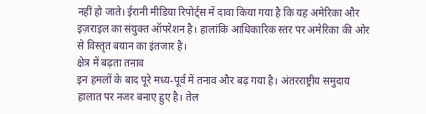नहीं हो जाते। ईरानी मीडिया रिपोर्ट्स में दावा किया गया है कि यह अमेरिका और इज़राइल का संयुक्त ऑपरेशन है। हालांकि आधिकारिक स्तर पर अमेरिका की ओर से विस्तृत बयान का इंतजार है।
क्षेत्र में बढ़ता तनाव
इन हमलों के बाद पूरे मध्य-पूर्व में तनाव और बढ़ गया है। अंतरराष्ट्रीय समुदाय हालात पर नजर बनाए हुए है। तेल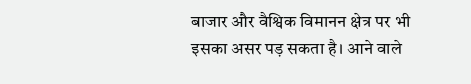बाजार और वैश्विक विमानन क्षेत्र पर भी इसका असर पड़ सकता है। आने वाले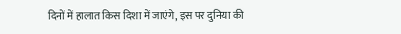दिनों में हालात किस दिशा में जाएंगे, इस पर दुनिया की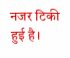नजर टिकी हुई है।